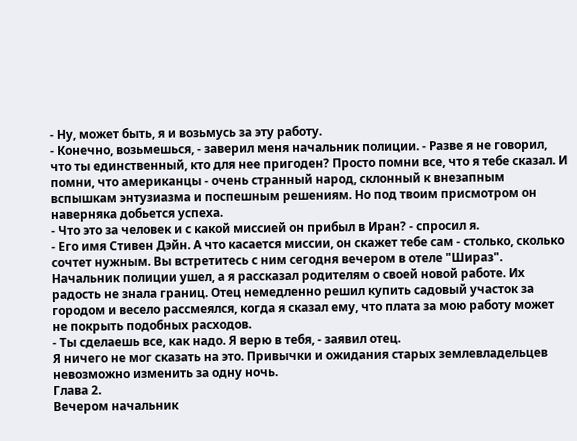- Ну, может быть, я и возьмусь за эту работу.
- Конечно, возьмешься, - заверил меня начальник полиции. - Разве я не говорил, что ты единственный, кто для нее пригоден? Просто помни все, что я тебе сказал. И помни, что американцы - очень странный народ, склонный к внезапным вспышкам энтузиазма и поспешным решениям. Но под твоим присмотром он наверняка добьется успеха.
- Что это за человек и с какой миссией он прибыл в Иран? - спросил я.
- Его имя Стивен Дэйн. А что касается миссии, он скажет тебе сам - столько, сколько сочтет нужным. Вы встретитесь с ним сегодня вечером в отеле "Шираз".
Начальник полиции ушел, а я рассказал родителям о своей новой работе. Их радость не знала границ. Отец немедленно решил купить садовый участок за городом и весело рассмеялся, когда я сказал ему, что плата за мою работу может не покрыть подобных расходов.
- Ты сделаешь все, как надо. Я верю в тебя, - заявил отец.
Я ничего не мог сказать на это. Привычки и ожидания старых землевладельцев невозможно изменить за одну ночь.
Глава 2.
Вечером начальник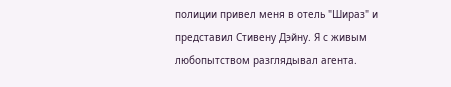полиции привел меня в отель "Шираз" и представил Стивену Дэйну. Я с живым любопытством разглядывал агента.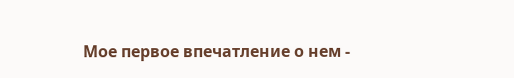Мое первое впечатление о нем -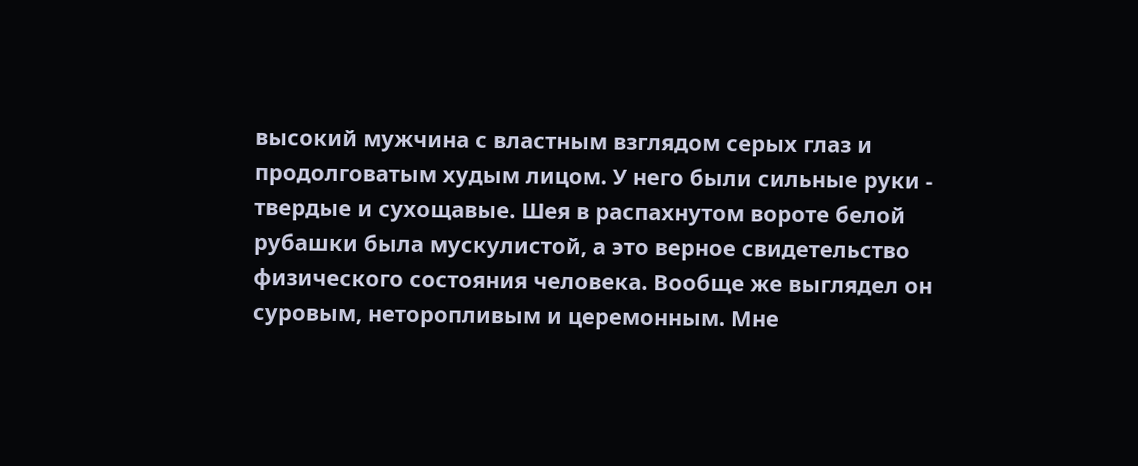высокий мужчина с властным взглядом серых глаз и продолговатым худым лицом. У него были сильные руки - твердые и сухощавые. Шея в распахнутом вороте белой рубашки была мускулистой, а это верное свидетельство физического состояния человека. Вообще же выглядел он суровым, неторопливым и церемонным. Мне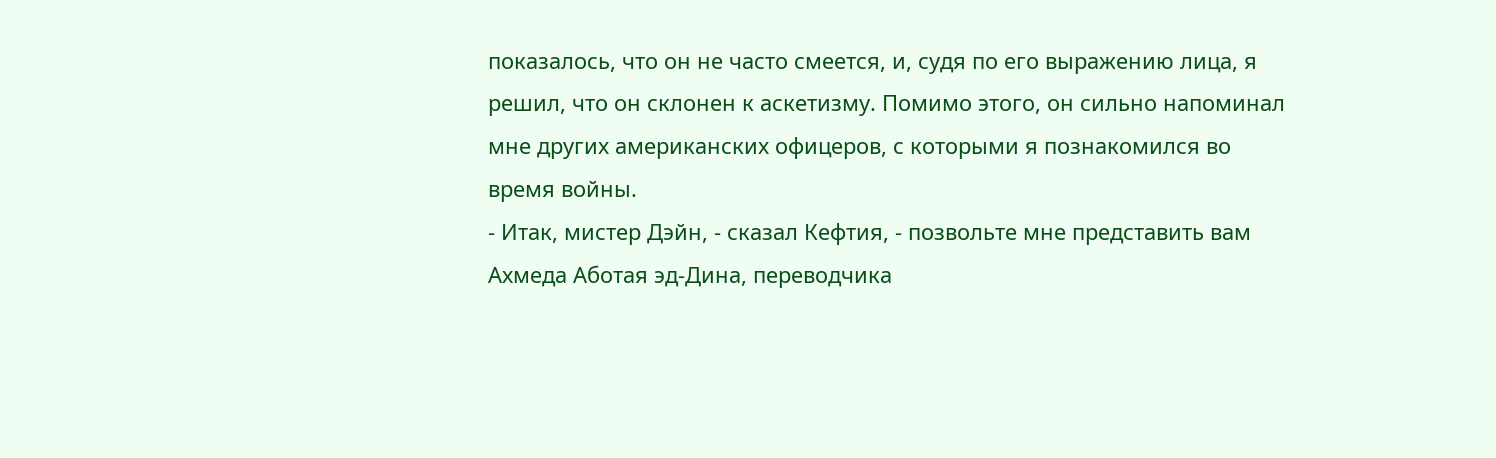показалось, что он не часто смеется, и, судя по его выражению лица, я решил, что он склонен к аскетизму. Помимо этого, он сильно напоминал мне других американских офицеров, с которыми я познакомился во время войны.
- Итак, мистер Дэйн, - сказал Кефтия, - позвольте мне представить вам Ахмеда Аботая эд-Дина, переводчика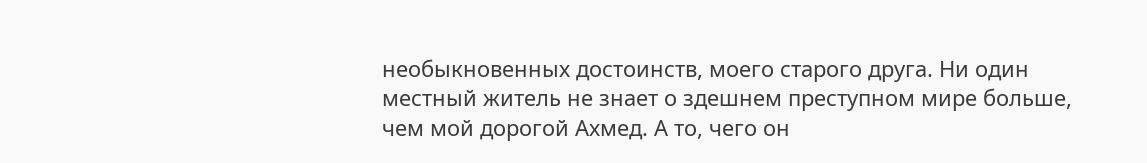необыкновенных достоинств, моего старого друга. Ни один местный житель не знает о здешнем преступном мире больше, чем мой дорогой Ахмед. А то, чего он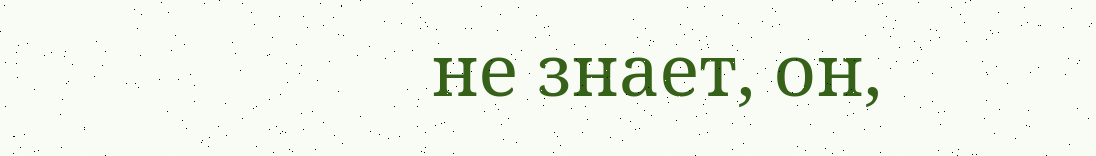не знает, он,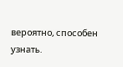вероятно, способен узнать.